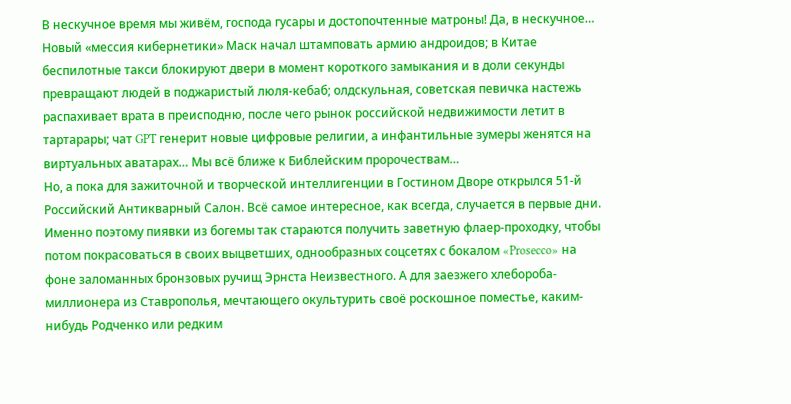В нескучное время мы живём, господа гусары и достопочтенные матроны! Да, в нескучное… Новый «мессия кибернетики» Маск начал штамповать армию андроидов; в Китае беспилотные такси блокируют двери в момент короткого замыкания и в доли секунды превращают людей в поджаристый люля-кебаб; олдскульная, советская певичка настежь распахивает врата в преисподню, после чего рынок российской недвижимости летит в тартарары; чат GPT генерит новые цифровые религии, а инфантильные зумеры женятся на виртуальных аватарах… Мы всё ближе к Библейским пророчествам…
Но, а пока для зажиточной и творческой интеллигенции в Гостином Дворе открылся 51-й Российский Антикварный Салон. Всё самое интересное, как всегда, случается в первые дни. Именно поэтому пиявки из богемы так стараются получить заветную флаер-проходку, чтобы потом покрасоваться в своих выцветших, однообразных соцсетях с бокалом «Prosecco» на фоне заломанных бронзовых ручищ Эрнста Неизвестного. А для заезжего хлебороба-миллионера из Ставрополья, мечтающего окультурить своё роскошное поместье, каким-нибудь Родченко или редким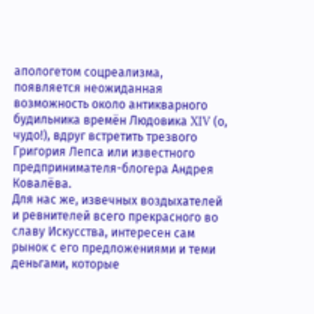апологетом соцреализма, появляется неожиданная возможность около антикварного будильника времён Людовика XIV (о, чудо!), вдруг встретить трезвого Григория Лепса или известного предпринимателя-блогера Андрея Ковалёва.
Для нас же, извечных воздыхателей и ревнителей всего прекрасного во славу Искусства, интересен сам рынок с его предложениями и теми деньгами, которые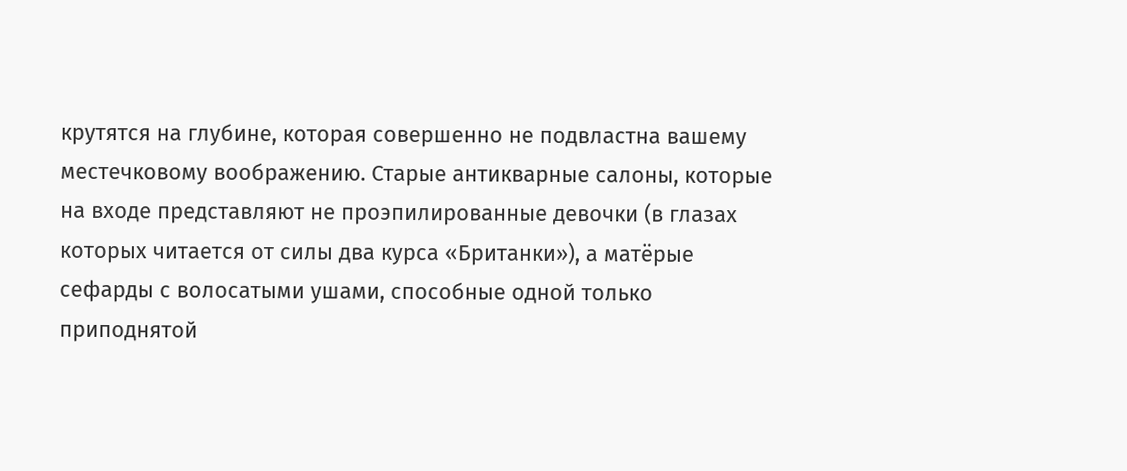крутятся на глубине, которая совершенно не подвластна вашему местечковому воображению. Старые антикварные салоны, которые на входе представляют не проэпилированные девочки (в глазах которых читается от силы два курса «Британки»), а матёрые сефарды с волосатыми ушами, способные одной только приподнятой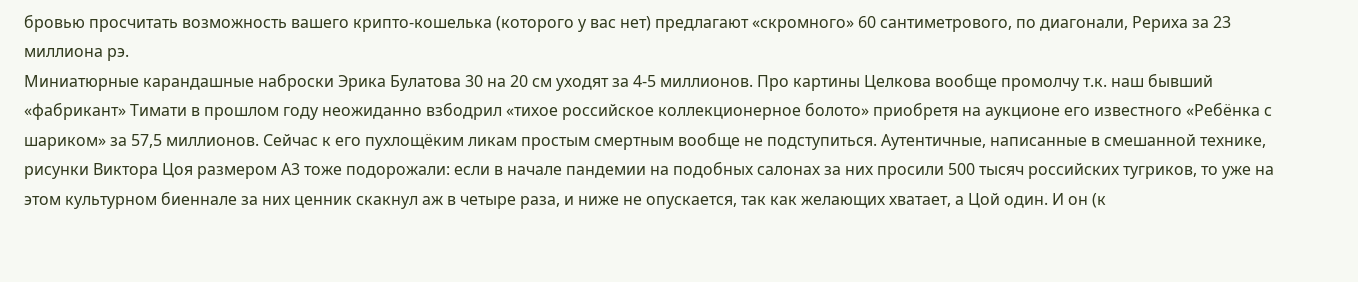бровью просчитать возможность вашего крипто-кошелька (которого у вас нет) предлагают «скромного» 60 сантиметрового, по диагонали, Рериха за 23 миллиона рэ.
Миниатюрные карандашные наброски Эрика Булатова 30 на 20 см уходят за 4-5 миллионов. Про картины Целкова вообще промолчу т.к. наш бывший «фабрикант» Тимати в прошлом году неожиданно взбодрил «тихое российское коллекционерное болото» приобретя на аукционе его известного «Ребёнка с шариком» за 57,5 миллионов. Сейчас к его пухлощёким ликам простым смертным вообще не подступиться. Аутентичные, написанные в смешанной технике, рисунки Виктора Цоя размером А3 тоже подорожали: если в начале пандемии на подобных салонах за них просили 500 тысяч российских тугриков, то уже на этом культурном биеннале за них ценник скакнул аж в четыре раза, и ниже не опускается, так как желающих хватает, а Цой один. И он (к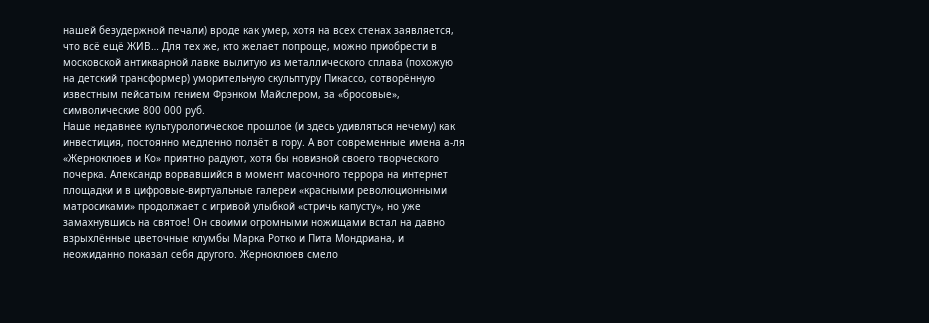нашей безудержной печали) вроде как умер, хотя на всех стенах заявляется, что всё ещё ЖИВ… Для тех же, кто желает попроще, можно приобрести в московской антикварной лавке вылитую из металлического сплава (похожую на детский трансформер) уморительную скульптуру Пикассо, сотворённую известным пейсатым гением Фрэнком Майслером, за «бросовые», символические 800 000 руб.
Наше недавнее культурологическое прошлое (и здесь удивляться нечему) как инвестиция, постоянно медленно ползёт в гору. А вот современные имена а-ля «Жерноклюев и Ко» приятно радуют, хотя бы новизной своего творческого почерка. Александр ворвавшийся в момент масочного террора на интернет площадки и в цифровые-виртуальные галереи «красными революционными матросиками» продолжает с игривой улыбкой «стричь капусту», но уже замахнувшись на святое! Он своими огромными ножищами встал на давно взрыхлённые цветочные клумбы Марка Ротко и Пита Мондриана, и неожиданно показал себя другого. Жерноклюев смело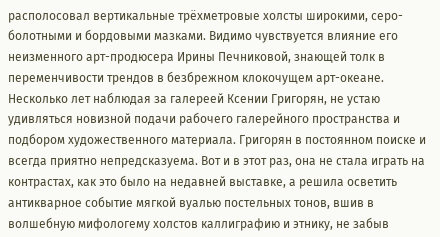располосовал вертикальные трёхметровые холсты широкими, серо-болотными и бордовыми мазками. Видимо чувствуется влияние его неизменного арт-продюсера Ирины Печниковой, знающей толк в переменчивости трендов в безбрежном клокочущем арт-океане.
Несколько лет наблюдая за галереей Ксении Григорян, не устаю удивляться новизной подачи рабочего галерейного пространства и подбором художественного материала. Григорян в постоянном поиске и всегда приятно непредсказуема. Вот и в этот раз, она не стала играть на контрастах, как это было на недавней выставке, а решила осветить антикварное событие мягкой вуалью постельных тонов, вшив в волшебную мифологему холстов каллиграфию и этнику, не забыв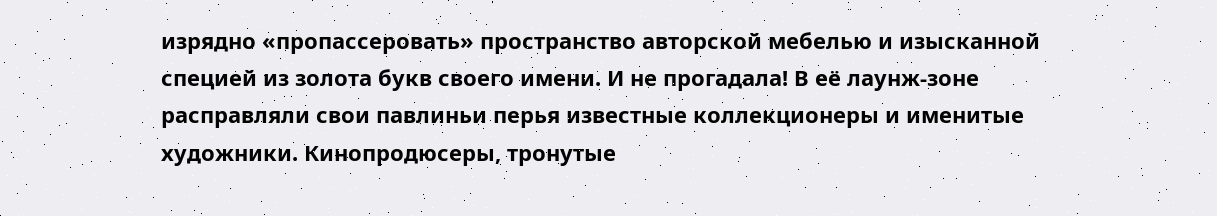изрядно «пропассеровать» пространство авторской мебелью и изысканной специей из золота букв своего имени. И не прогадала! В её лаунж-зоне расправляли свои павлиньи перья известные коллекционеры и именитые художники. Кинопродюсеры, тронутые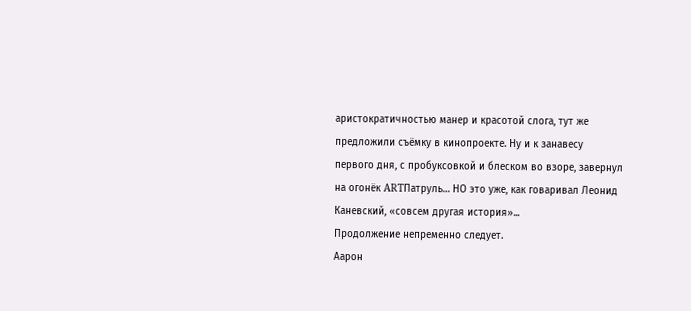аристократичностью манер и красотой слога, тут же предложили съёмку в кинопроекте. Ну и к занавесу первого дня, с пробуксовкой и блеском во взоре, завернул на огонёк ARTПатруль… НО это уже, как говаривал Леонид Каневский, «совсем другая история»...
Продолжение непременно следует.
Аарон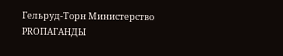Гельруд-Торн Министерство PRОПАГАНДЫ